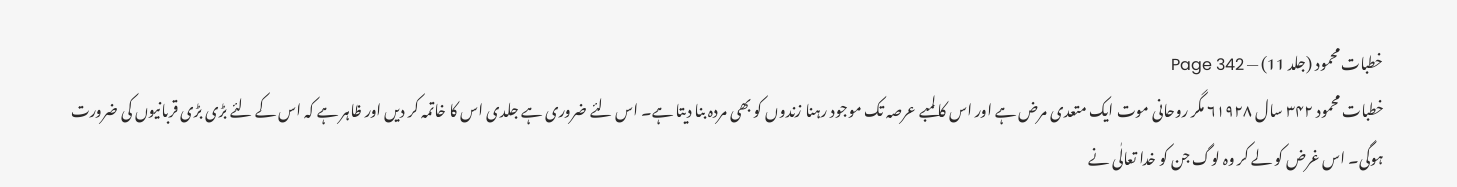خطبات محمود (جلد 11) — Page 342
خطبات محمود ۳۴۲ سال ۶۱۹۲۸ مگر روحانی موت ایک متعدی مرض ہے اور اس کا لمبے عرصہ تک موجود رہنا زندوں کو بھی مردہ بنا دیتا ہے۔ اس لئے ضروری ہے جلدی اس کا خاتمہ کر دیں اور ظاہر ہے کہ اس کے لئے بڑی بڑی قربانیوں کی ضرورت ہوگی۔ اس غرض کو لے کر وہ لوگ جن کو خدا تعالٰی نے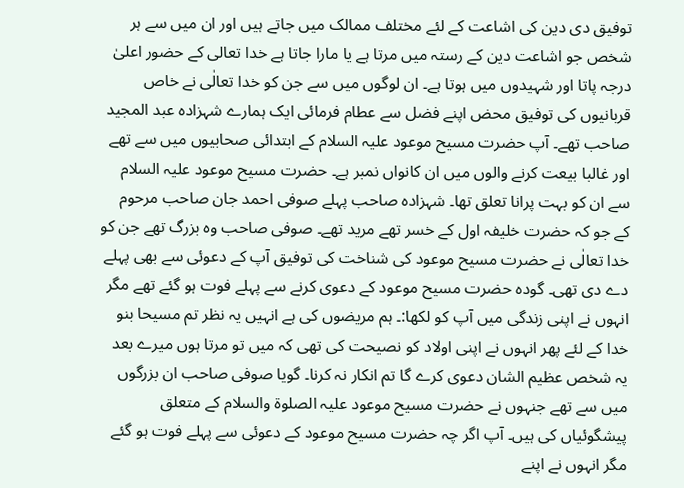توفیق دی دین کی اشاعت کے لئے مختلف ممالک میں جاتے ہیں اور ان میں سے ہر شخص جو اشاعت دین کے رستہ میں مرتا ہے یا مارا جاتا ہے خدا تعالی کے حضور اعلیٰ درجہ پاتا اور شہیدوں میں ہوتا ہے۔ ان لوگوں میں سے جن کو خدا تعالٰی نے خاص قربانیوں کی توفیق محض اپنے فضل سے عطام فرمائی ایک ہمارے شہزادہ عبد المجید صاحب تھے۔ آپ حضرت مسیح موعود علیہ السلام کے ابتدائی صحابیوں میں سے تھے اور غالبا بیعت کرنے والوں میں ان کانواں نمبر ہے۔ حضرت مسیح موعود علیہ السلام سے ان کو بہت پرانا تعلق تھا۔ شہزادہ صاحب پہلے صوفی احمد جان صاحب مرحوم کے جو کہ حضرت خلیفہ اول کے خسر تھے مرید تھے۔ صوفی صاحب وہ بزرگ تھے جن کو خدا تعالٰی نے حضرت مسیح موعود کی شناخت کی توفیق آپ کے دعوئی سے بھی پہلے دے دی تھی۔ گوده حضرت مسیح موعود کے دعوی کرنے سے پہلے فوت ہو گئے تھے مگر انہوں نے اپنی زندگی میں آپ کو لکھا:۔ ہم مریضوں کی ہے انہیں یہ نظر تم مسیحا بنو خدا کے لئے پھر انہوں نے اپنی اولاد کو نصیحت کی تھی کہ میں تو مرتا ہوں میرے بعد یہ شخص عظیم الشان دعوی کرے گا تم انکار نہ کرنا۔ گویا صوفی صاحب ان بزرگوں میں سے تھے جنہوں نے حضرت مسیح موعود علیہ الصلوۃ والسلام کے متعلق پیشگوئیاں کی ہیں۔ آپ اگر چہ حضرت مسیح موعود کے دعوئی سے پہلے فوت ہو گئے مگر انہوں نے اپنے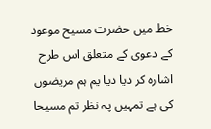خط میں حضرت مسیح موعود کے دعوی کے متعلق اس طرح اشارہ کر دیا دیا یم ہم مریضوں کی ہے تمہیں پہ نظر تم مسیحا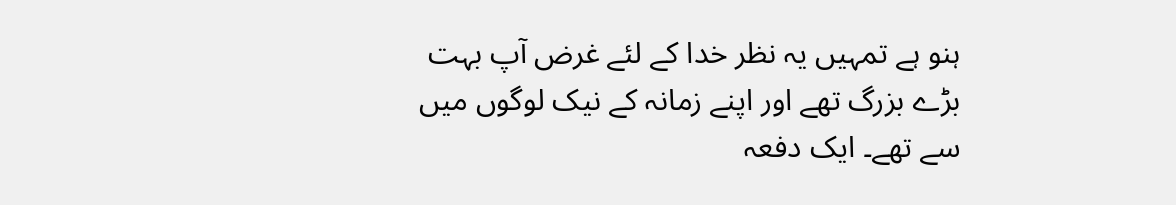ہنو ہے تمہیں یہ نظر خدا کے لئے غرض آپ بہت بڑے بزرگ تھے اور اپنے زمانہ کے نیک لوگوں میں سے تھے۔ ایک دفعہ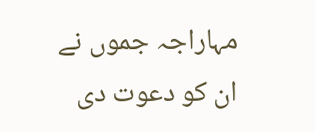مہاراجہ جموں نے ان کو دعوت دی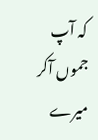کہ آپ جموں آکر میرے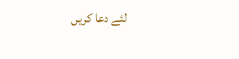لئے دعا کریں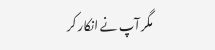مگر آپ نے انکار کر